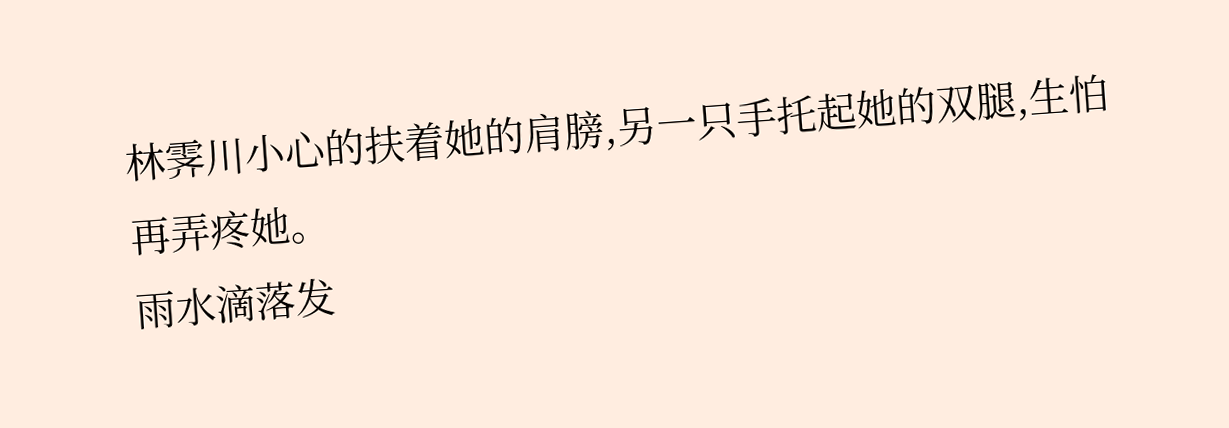林霁川小心的扶着她的肩膀,另一只手托起她的双腿,生怕再弄疼她。
雨水滴落发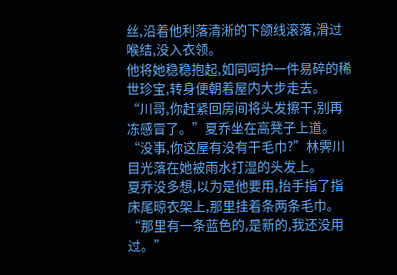丝,沿着他利落清淅的下颌线滚落,滑过喉结,没入衣领。
他将她稳稳抱起,如同呵护一件易碎的稀世珍宝,转身便朝着屋内大步走去。
“川哥,你赶紧回房间将头发擦干,别再冻感冒了。”夏乔坐在高凳子上道。
“没事,你这屋有没有干毛巾?”林霁川目光落在她被雨水打湿的头发上。
夏乔没多想,以为是他要用,抬手指了指床尾晾衣架上,那里挂着条两条毛巾。
“那里有一条蓝色的,是新的,我还没用过。”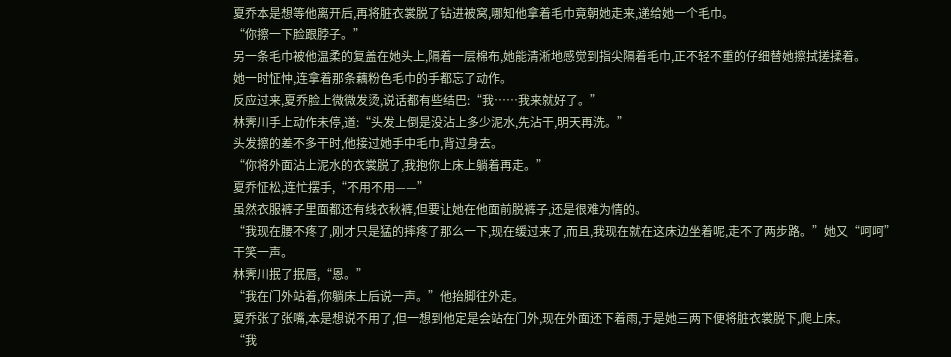夏乔本是想等他离开后,再将脏衣裳脱了钻进被窝,哪知他拿着毛巾竟朝她走来,递给她一个毛巾。
“你擦一下脸跟脖子。”
另一条毛巾被他温柔的复盖在她头上,隔着一层棉布,她能清淅地感觉到指尖隔着毛巾,正不轻不重的仔细替她擦拭搓揉着。
她一时怔忡,连拿着那条藕粉色毛巾的手都忘了动作。
反应过来,夏乔脸上微微发烫,说话都有些结巴:“我……我来就好了。”
林霁川手上动作未停,道:“头发上倒是没沾上多少泥水,先沾干,明天再洗。”
头发擦的差不多干时,他接过她手中毛巾,背过身去。
“你将外面沾上泥水的衣裳脱了,我抱你上床上躺着再走。”
夏乔怔松,连忙摆手,“不用不用——”
虽然衣服裤子里面都还有线衣秋裤,但要让她在他面前脱裤子,还是很难为情的。
“我现在腰不疼了,刚才只是猛的摔疼了那么一下,现在缓过来了,而且,我现在就在这床边坐着呢,走不了两步路。”她又“呵呵”干笑一声。
林霁川抿了抿唇,“恩。”
“我在门外站着,你躺床上后说一声。”他抬脚往外走。
夏乔张了张嘴,本是想说不用了,但一想到他定是会站在门外,现在外面还下着雨,于是她三两下便将脏衣裳脱下,爬上床。
“我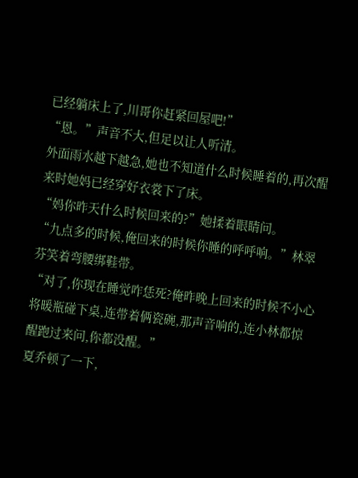已经躺床上了,川哥你赶紧回屋吧!”
“恩。”声音不大,但足以让人听清。
外面雨水越下越急,她也不知道什么时候睡着的,再次醒来时她妈已经穿好衣裳下了床。
“妈你昨天什么时候回来的?”她揉着眼睛问。
“九点多的时候,俺回来的时候你睡的呼呼响。”林翠芬笑着弯腰绑鞋带。
“对了,你现在睡觉咋恁死?俺昨晚上回来的时候不小心将暖瓶碰下桌,连带着俩瓷碗,那声音响的,连小林都惊醒跑过来问,你都没醒。”
夏乔顿了一下,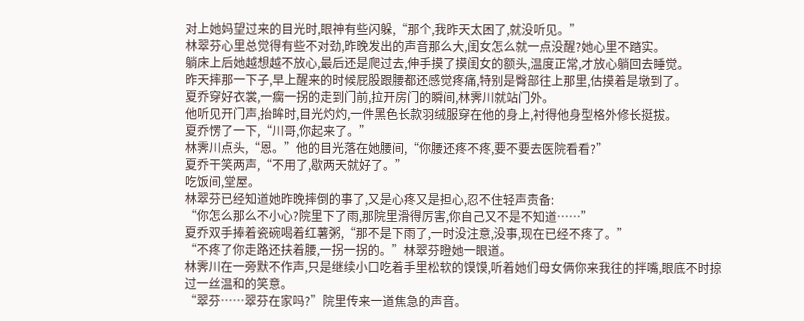对上她妈望过来的目光时,眼神有些闪躲,“那个,我昨天太困了,就没听见。”
林翠芬心里总觉得有些不对劲,昨晚发出的声音那么大,闺女怎么就一点没醒?她心里不踏实。
躺床上后她越想越不放心,最后还是爬过去,伸手摸了摸闺女的额头,温度正常,才放心躺回去睡觉。
昨天摔那一下子,早上醒来的时候屁股跟腰都还感觉疼痛,特别是臀部往上那里,估摸着是墩到了。
夏乔穿好衣裳,一瘸一拐的走到门前,拉开房门的瞬间,林霁川就站门外。
他听见开门声,抬眸时,目光灼灼,一件黑色长款羽绒服穿在他的身上,衬得他身型格外修长挺拔。
夏乔愣了一下,“川哥,你起来了。”
林霁川点头,“恩。”他的目光落在她腰间,“你腰还疼不疼,要不要去医院看看?”
夏乔干笑两声,“不用了,歇两天就好了。”
吃饭间,堂屋。
林翠芬已经知道她昨晚摔倒的事了,又是心疼又是担心,忍不住轻声责备:
“你怎么那么不小心?院里下了雨,那院里滑得厉害,你自己又不是不知道……”
夏乔双手捧着瓷碗喝着红薯粥,“那不是下雨了,一时没注意,没事,现在已经不疼了。”
“不疼了你走路还扶着腰,一拐一拐的。”林翠芬瞪她一眼道。
林霁川在一旁默不作声,只是继续小口吃着手里松软的馍馍,听着她们母女俩你来我往的拌嘴,眼底不时掠过一丝温和的笑意。
“翠芬……翠芬在家吗?”院里传来一道焦急的声音。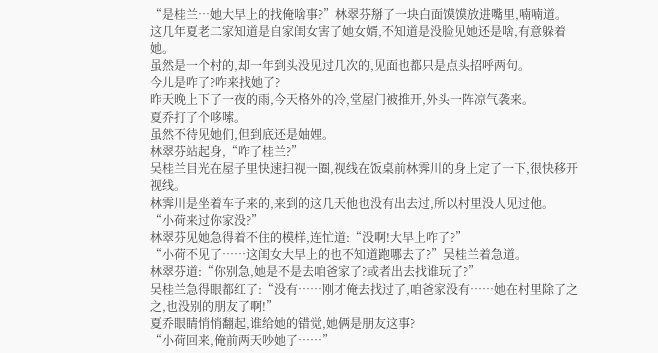“是桂兰…她大早上的找俺啥事?”林翠芬掰了一块白面馍馍放进嘴里,喃喃道。
这几年夏老二家知道是自家闺女害了她女婿,不知道是没脸见她还是啥,有意躲着她。
虽然是一个村的,却一年到头没见过几次的,见面也都只是点头招呼两句。
今儿是咋了?咋来找她了?
昨天晚上下了一夜的雨,今天格外的冷,堂屋门被推开,外头一阵凉气袭来。
夏乔打了个哆嗦。
虽然不待见她们,但到底还是妯娌。
林翠芬站起身,“咋了桂兰?”
吴桂兰目光在屋子里快速扫视一圈,视线在饭桌前林霁川的身上定了一下,很快移开视线。
林霁川是坐着车子来的,来到的这几天他也没有出去过,所以村里没人见过他。
“小荷来过你家没?”
林翠芬见她急得着不住的模样,连忙道:“没啊!大早上咋了?”
“小荷不见了……这闺女大早上的也不知道跑哪去了?”吴桂兰着急道。
林翠芬道:“你别急,她是不是去咱爸家了?或者出去找谁玩了?”
吴桂兰急得眼都红了:“没有……刚才俺去找过了,咱爸家没有……她在村里除了之之,也没别的朋友了啊!”
夏乔眼睛悄悄翻起,谁给她的错觉,她俩是朋友这事?
“小荷回来,俺前两天吵她了……”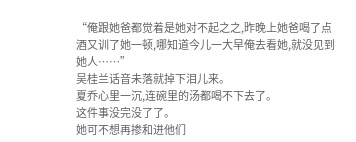“俺跟她爸都觉着是她对不起之之,昨晚上她爸喝了点酒又训了她一顿,哪知道今儿一大早俺去看她,就没见到她人……”
吴桂兰话音未落就掉下泪儿来。
夏乔心里一沉,连碗里的汤都喝不下去了。
这件事没完没了了。
她可不想再掺和进他们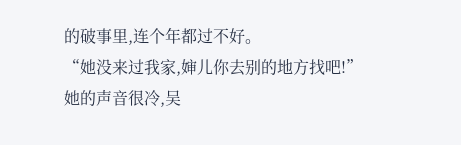的破事里,连个年都过不好。
“她没来过我家,婶儿你去别的地方找吧!”
她的声音很冷,吴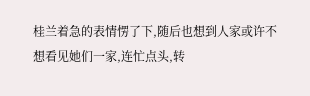桂兰着急的表情愣了下,随后也想到人家或许不想看见她们一家,连忙点头,转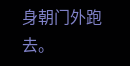身朝门外跑去。